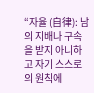“자율 (自律): 남의 지배나 구속을 받지 아니하고 자기 스스로의 원칙에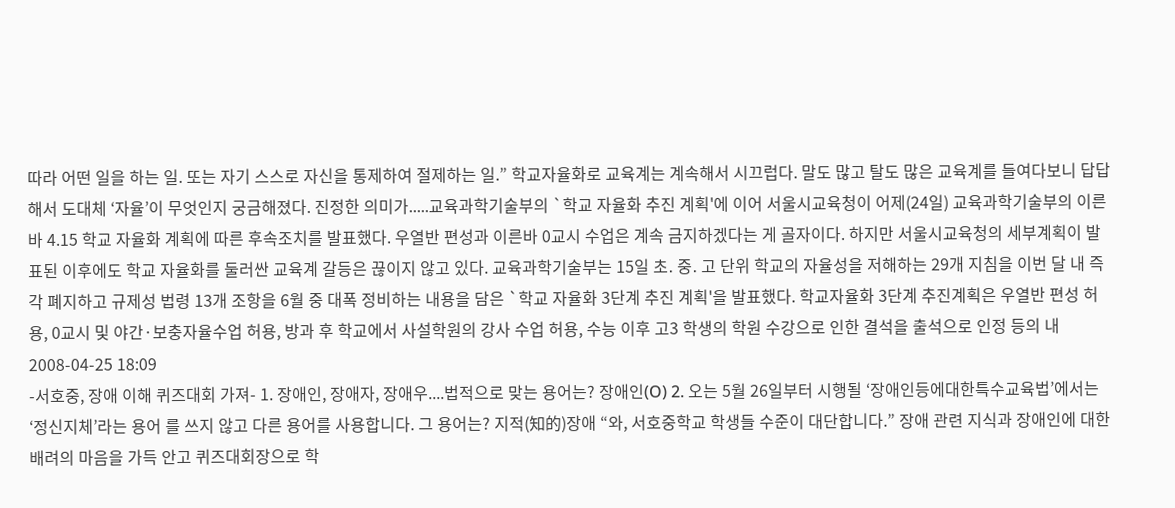따라 어떤 일을 하는 일. 또는 자기 스스로 자신을 통제하여 절제하는 일.” 학교자율화로 교육계는 계속해서 시끄럽다. 말도 많고 탈도 많은 교육계를 들여다보니 답답해서 도대체 ‘자율’이 무엇인지 궁금해졌다. 진정한 의미가.....교육과학기술부의 `학교 자율화 추진 계획'에 이어 서울시교육청이 어제(24일) 교육과학기술부의 이른바 4.15 학교 자율화 계획에 따른 후속조치를 발표했다. 우열반 편성과 이른바 0교시 수업은 계속 금지하겠다는 게 골자이다. 하지만 서울시교육청의 세부계획이 발표된 이후에도 학교 자율화를 둘러싼 교육계 갈등은 끊이지 않고 있다. 교육과학기술부는 15일 초․ 중․ 고 단위 학교의 자율성을 저해하는 29개 지침을 이번 달 내 즉각 폐지하고 규제성 법령 13개 조항을 6월 중 대폭 정비하는 내용을 담은 `학교 자율화 3단계 추진 계획'을 발표했다. 학교자율화 3단계 추진계획은 우열반 편성 허용, 0교시 및 야간·보충자율수업 허용, 방과 후 학교에서 사설학원의 강사 수업 허용, 수능 이후 고3 학생의 학원 수강으로 인한 결석을 출석으로 인정 등의 내
2008-04-25 18:09
-서호중, 장애 이해 퀴즈대회 가져- 1. 장애인, 장애자, 장애우....법적으로 맞는 용어는? 장애인(Ο) 2. 오는 5월 26일부터 시행될 ‘장애인등에대한특수교육법’에서는 ‘정신지체’라는 용어 를 쓰지 않고 다른 용어를 사용합니다. 그 용어는? 지적(知的)장애 “와, 서호중학교 학생들 수준이 대단합니다.” 장애 관련 지식과 장애인에 대한 배려의 마음을 가득 안고 퀴즈대회장으로 학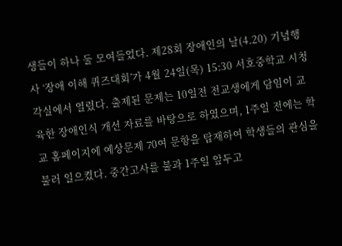생들이 하나 둘 모여들었다. 제28회 장애인의 날(4.20) 기념행사 ‘장애 이해 퀴즈대회’가 4월 24일(목) 15:30 서호중학교 시청각실에서 열렸다. 출제된 문제는 10일전 전교생에게 담임이 교육한 장애인식 개선 자료를 바탕으로 하였으며, 1주일 전에는 학교 홈페이지에 예상문제 70여 문항을 탑재하여 학생들의 관심을 불러 일으켰다. 중간고사를 불과 1주일 앞두고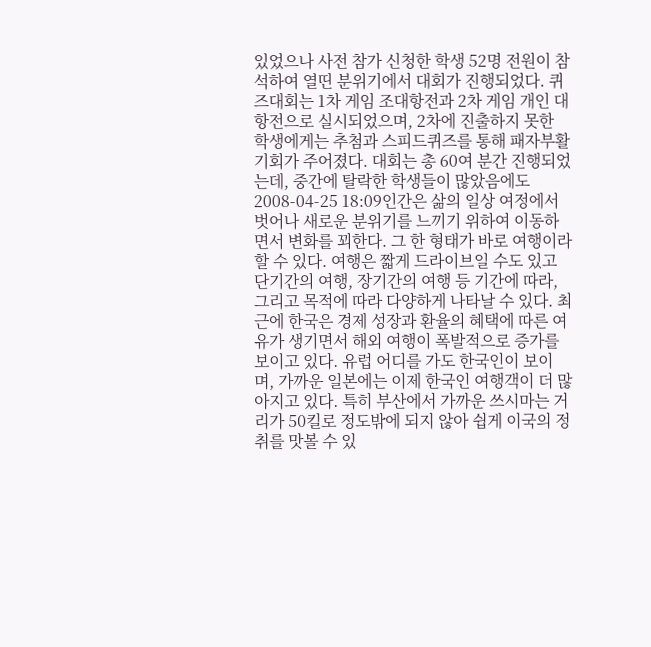있었으나 사전 참가 신청한 학생 52명 전원이 참석하여 열띤 분위기에서 대회가 진행되었다. 퀴즈대회는 1차 게임 조대항전과 2차 게임 개인 대항전으로 실시되었으며, 2차에 진출하지 못한 학생에게는 추첨과 스피드퀴즈를 통해 패자부활 기회가 주어졌다. 대회는 총 60여 분간 진행되었는데, 중간에 탈락한 학생들이 많았음에도
2008-04-25 18:09인간은 삶의 일상 여정에서 벗어나 새로운 분위기를 느끼기 위하여 이동하면서 변화를 꾀한다. 그 한 형태가 바로 여행이라 할 수 있다. 여행은 짧게 드라이브일 수도 있고 단기간의 여행, 장기간의 여행 등 기간에 따라, 그리고 목적에 따라 다양하게 나타날 수 있다. 최근에 한국은 경제 성장과 환율의 혜택에 따른 여유가 생기면서 해외 여행이 폭발적으로 증가를 보이고 있다. 유럽 어디를 가도 한국인이 보이며, 가까운 일본에는 이제 한국인 여행객이 더 많아지고 있다. 특히 부산에서 가까운 쓰시마는 거리가 50킬로 정도밖에 되지 않아 쉽게 이국의 정취를 맛볼 수 있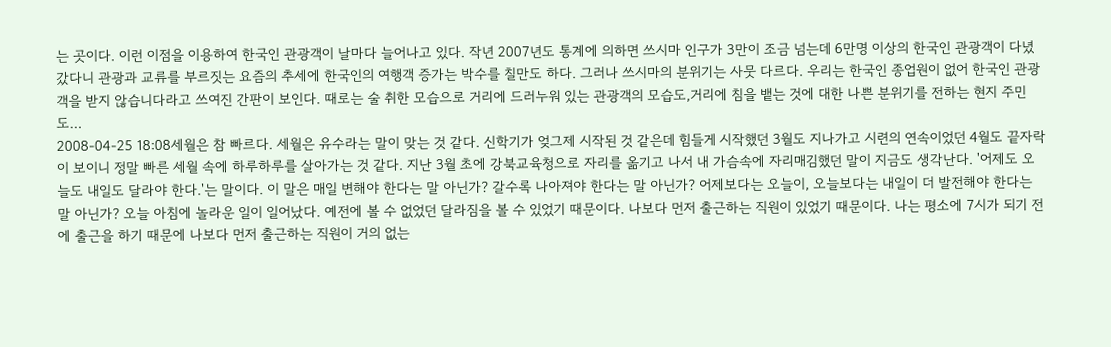는 곳이다. 이런 이점을 이용하여 한국인 관광객이 날마다 늘어나고 있다. 작년 2007년도 통계에 의하면 쓰시마 인구가 3만이 조금 넘는데 6만명 이상의 한국인 관광객이 다녔갔다니 관광과 교류를 부르짓는 요즘의 추세에 한국인의 여행객 증가는 박수를 칠만도 하다. 그러나 쓰시마의 분위기는 사뭇 다르다. 우리는 한국인 종업원이 없어 한국인 관광객을 받지 않습니다라고 쓰여진 간판이 보인다. 때로는 술 취한 모습으로 거리에 드러누워 있는 관광객의 모습도,거리에 침을 뱉는 것에 대한 나쁜 분위기를 전하는 현지 주민도…
2008-04-25 18:08세월은 참 빠르다. 세월은 유수라는 말이 맞는 것 같다. 신학기가 엊그제 시작된 것 같은데 힘들게 시작했던 3월도 지나가고 시련의 연속이었던 4월도 끝자락이 보이니 정말 빠른 세월 속에 하루하루를 살아가는 것 같다. 지난 3월 초에 강북교육청으로 자리를 옮기고 나서 내 가슴속에 자리매김했던 말이 지금도 생각난다. '어제도 오늘도 내일도 달라야 한다.'는 말이다. 이 말은 매일 변해야 한다는 말 아닌가? 갈수록 나아져야 한다는 말 아닌가? 어제보다는 오늘이, 오늘보다는 내일이 더 발전해야 한다는 말 아닌가? 오늘 아침에 놀라운 일이 일어났다. 예전에 볼 수 없었던 달라짐을 볼 수 있었기 때문이다. 나보다 먼저 출근하는 직원이 있었기 때문이다. 나는 평소에 7시가 되기 전에 출근을 하기 때문에 나보다 먼저 출근하는 직원이 거의 없는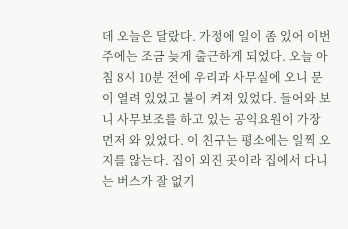데 오늘은 달랐다. 가정에 일이 좀 있어 이번 주에는 조금 늦게 출근하게 되었다. 오늘 아침 8시 10분 전에 우리과 사무실에 오니 문이 열려 있었고 불이 켜져 있었다. 들어와 보니 사무보조를 하고 있는 공익요원이 가장 먼저 와 있었다. 이 친구는 평소에는 일찍 오지를 않는다. 집이 외진 곳이라 집에서 다니는 버스가 잘 없기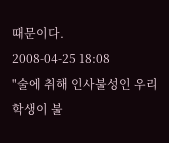때문이다.
2008-04-25 18:08
"술에 취해 인사불성인 우리 학생이 불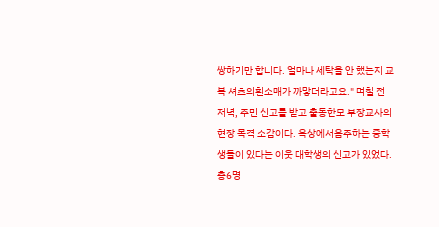쌍하기만 합니다. 얼마나 세탁을 안 했는지 교복 셔츠의흰소매가 까맣더라고요." 며칠 전 저녁, 주민 신고를 받고 출동한모 부장교사의 현장 목격 소감이다. 옥상에서음주하는 중학생들이 있다는 이웃 대학생의 신고가 있었다. 총6명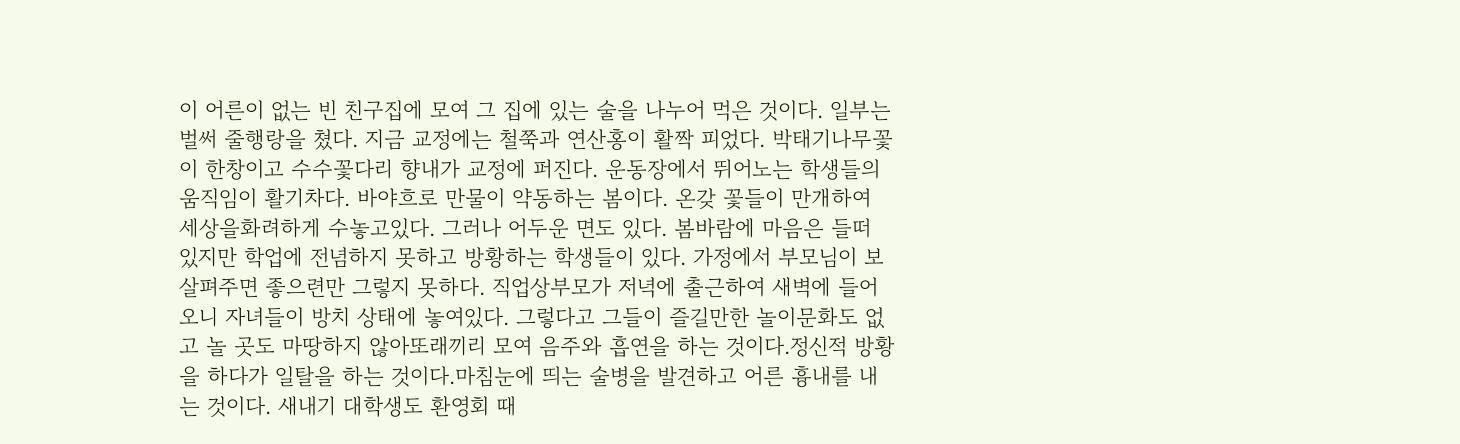이 어른이 없는 빈 친구집에 모여 그 집에 있는 술을 나누어 먹은 것이다. 일부는 벌써 줄행랑을 쳤다. 지금 교정에는 철쭉과 연산홍이 활짝 피었다. 박태기나무꽃이 한창이고 수수꽃다리 향내가 교정에 퍼진다. 운동장에서 뛰어노는 학생들의 움직임이 활기차다. 바야흐로 만물이 약동하는 봄이다. 온갖 꽃들이 만개하여 세상을화려하게 수놓고있다. 그러나 어두운 면도 있다. 봄바람에 마음은 들떠 있지만 학업에 전념하지 못하고 방황하는 학생들이 있다. 가정에서 부모님이 보살펴주면 좋으련만 그렇지 못하다. 직업상부모가 저녁에 출근하여 새벽에 들어오니 자녀들이 방치 상태에 놓여있다. 그렇다고 그들이 즐길만한 놀이문화도 없고 놀 곳도 마땅하지 않아또래끼리 모여 음주와 흡연을 하는 것이다.정신적 방황을 하다가 일탈을 하는 것이다.마침눈에 띄는 술병을 발견하고 어른 흉내를 내는 것이다. 새내기 대학생도 환영회 때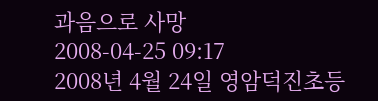과음으로 사망
2008-04-25 09:17
2008년 4월 24일 영암덕진초등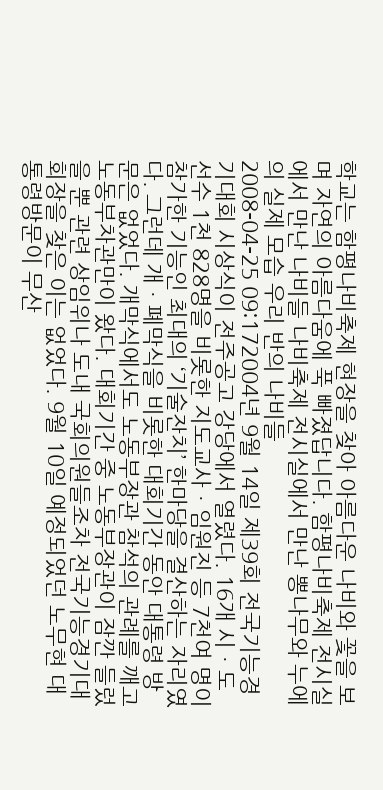학교는 함평나비축제 현장을 찾아 아름다운 나비와 꽃을 보며 자연의 아름다움에 푹 빠졌답니다. 함평나비축제 전시실에서 만난 나비들 나비축제 전시실에서 만난 뽕나무와 누에의 실제 모습 우리 반의 나비들
2008-04-25 09:172004년 9월 14일 제39회 전국기능경기대회 시상식이 전주공고 강당에서 열렸다. 16개 시ㆍ도 선수 1천 828명을 비롯한 지도교사ㆍ임원진 등 7천여 명이 참가한 기능인 최대의 ‘기술잔치’ 한마당을 결산하는 자리였다. 그런데 개ㆍ폐막식을 비롯한 대회기간 동안 대통령 방문은 없었다. 개막식에서도 노동부장관 참석의 관례를 깨고 노동부차관만이 왔다. 대회기간 중 노동부장관이 잠깐 들렀을 뿐 관련 상임위나 도내 국회의원들조차 전국기능경기대회장을 찾은 이는 없었다. 9월 10일 예정되었던 노무현 대통령방문이 무산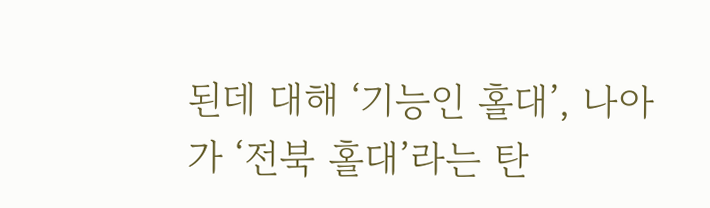된데 대해 ‘기능인 홀대’, 나아가 ‘전북 홀대’라는 탄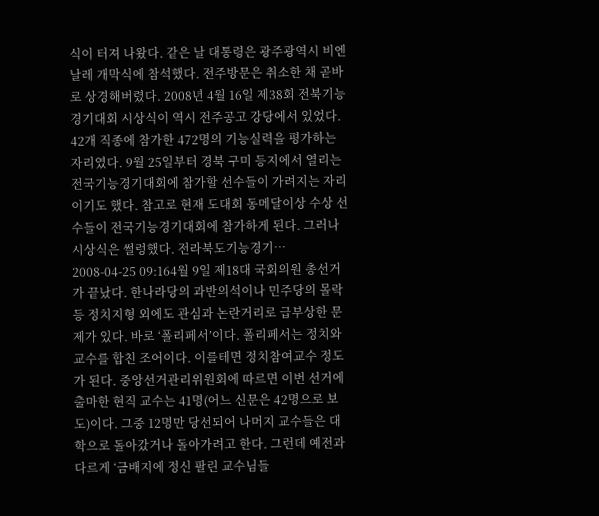식이 터져 나왔다. 같은 날 대통령은 광주광역시 비엔날레 개막식에 참석했다. 전주방문은 취소한 채 곧바로 상경해버렸다. 2008년 4월 16일 제38회 전북기능경기대회 시상식이 역시 전주공고 강당에서 있었다. 42개 직종에 참가한 472명의 기능실력을 평가하는 자리였다. 9월 25일부터 경북 구미 등지에서 열리는 전국기능경기대회에 참가할 선수들이 가려지는 자리이기도 했다. 참고로 현재 도대회 동메달이상 수상 선수들이 전국기능경기대회에 참가하게 된다. 그러나 시상식은 썰렁했다. 전라북도기능경기…
2008-04-25 09:164월 9일 제18대 국회의원 총선거가 끝났다. 한나라당의 과반의석이나 민주당의 몰락 등 정치지형 외에도 관심과 논란거리로 급부상한 문제가 있다. 바로 ‘폴리페서’이다. 폴리페서는 정치와 교수를 합친 조어이다. 이를테면 정치참여교수 정도가 된다. 중앙선거관리위원회에 따르면 이번 선거에 출마한 현직 교수는 41명(어느 신문은 42명으로 보도)이다. 그중 12명만 당선되어 나머지 교수들은 대학으로 돌아갔거나 돌아가려고 한다. 그런데 예전과 다르게 ‘금배지에 정신 팔린 교수님들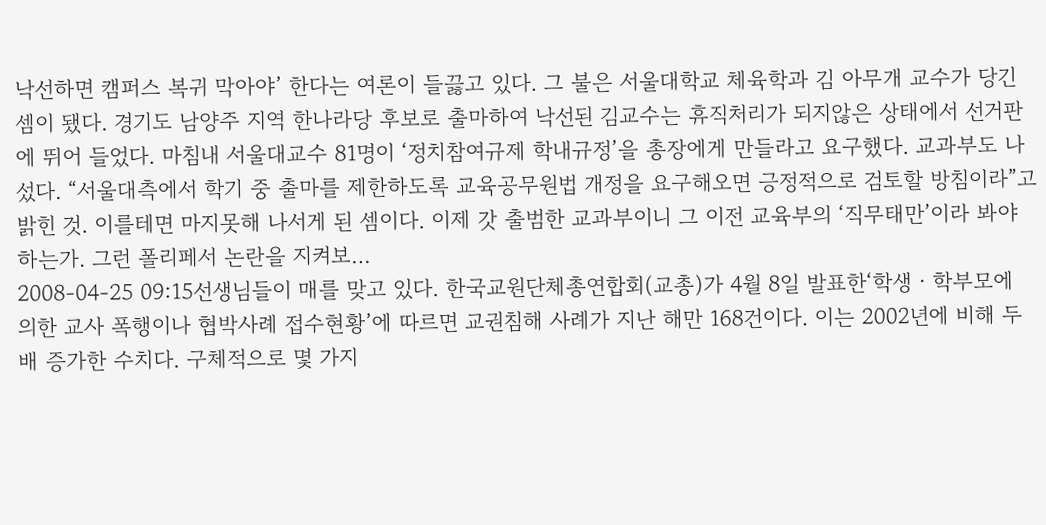낙선하면 캠퍼스 복귀 막아야’ 한다는 여론이 들끓고 있다. 그 불은 서울대학교 체육학과 김 아무개 교수가 당긴 셈이 됐다. 경기도 남양주 지역 한나라당 후보로 출마하여 낙선된 김교수는 휴직처리가 되지않은 상태에서 선거판에 뛰어 들었다. 마침내 서울대교수 81명이 ‘정치참여규제 학내규정’을 총장에게 만들라고 요구했다. 교과부도 나섰다. “서울대측에서 학기 중 출마를 제한하도록 교육공무원법 개정을 요구해오면 긍정적으로 검토할 방침이라”고 밝힌 것. 이를테면 마지못해 나서게 된 셈이다. 이제 갓 출범한 교과부이니 그 이전 교육부의 ‘직무태만’이라 봐야 하는가. 그런 폴리페서 논란을 지켜보…
2008-04-25 09:15선생님들이 매를 맞고 있다. 한국교원단체총연합회(교총)가 4월 8일 발표한‘학생ㆍ학부모에 의한 교사 폭행이나 협박사례 접수현황’에 따르면 교권침해 사례가 지난 해만 168건이다. 이는 2002년에 비해 두 배 증가한 수치다. 구체적으로 몇 가지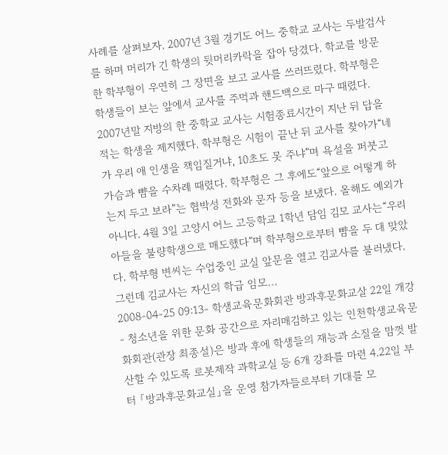사례를 살펴보자. 2007년 3월 경기도 어느 중학교 교사는 두발검사를 하며 머리가 긴 학생의 뒷머리카락을 잡아 당겼다. 학교를 방문한 학부형이 우연히 그 장면을 보고 교사를 쓰러뜨렸다. 학부형은 학생들이 보는 앞에서 교사를 주먹과 핸드백으로 마구 때렸다. 2007년말 지방의 한 중학교 교사는 시험종료시간이 지난 뒤 답을 적는 학생을 제지했다. 학부형은 시험이 끝난 뒤 교사를 찾아가“네가 우리 애 인생을 책임질거냐, 10초도 못 주냐”며 욕설을 퍼붓고 가슴과 뺨을 수차례 때렸다. 학부형은 그 후에도“앞으로 어떻게 하는지 두고 보라”는 협박성 전화와 문자 등을 보냈다. 올해도 예외가 아니다. 4월 3일 고양시 어느 고등학교 1학년 담임 김모 교사는“우리 아들을 불량학생으로 매도했다”며 학부형으로부터 뺨을 두 대 맞았다. 학부형 변씨는 수업중인 교실 앞문을 열고 김교사를 불러냈다. 그런데 김교사는 자신의 학급 임모…
2008-04-25 09:13- 학생교육문화회관 방과후문화교살 22일 개강- 청소년을 위한 문화 공간으로 자리매김하고 있는 인천학생교육문화회관(관장 최종설)은 방과 후에 학생들의 재능과 소질을 맘껏 발산할 수 있도록 로봇제작 과학교실 등 6개 강좌를 마련 4.22일 부터 「방과후문화교실」을 운영 참가자들로부터 기대를 모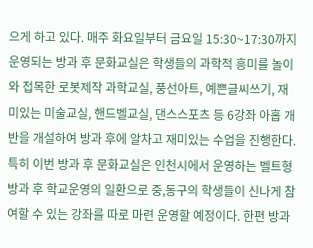으게 하고 있다. 매주 화요일부터 금요일 15:30~17:30까지 운영되는 방과 후 문화교실은 학생들의 과학적 흥미를 놀이와 접목한 로봇제작 과학교실, 풍선아트, 예쁜글씨쓰기, 재미있는 미술교실, 핸드벨교실, 댄스스포츠 등 6강좌 아홉 개 반을 개설하여 방과 후에 알차고 재미있는 수업을 진행한다. 특히 이번 방과 후 문화교실은 인천시에서 운영하는 벨트형 방과 후 학교운영의 일환으로 중,동구의 학생들이 신나게 참여할 수 있는 강좌를 따로 마련 운영할 예정이다. 한편 방과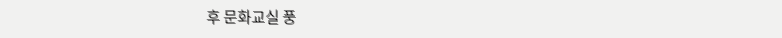후 문화교실 풍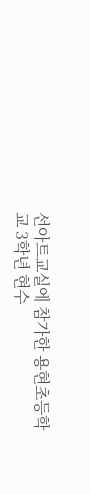선아트교실에 참가한 용현초등학교 3학년 현수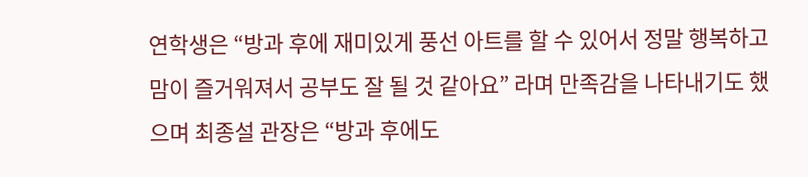연학생은 “방과 후에 재미있게 풍선 아트를 할 수 있어서 정말 행복하고 맘이 즐거워져서 공부도 잘 될 것 같아요” 라며 만족감을 나타내기도 했으며 최종설 관장은 “방과 후에도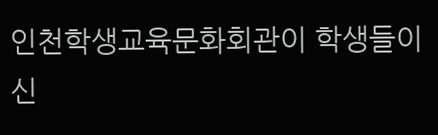인천학생교육문화회관이 학생들이 신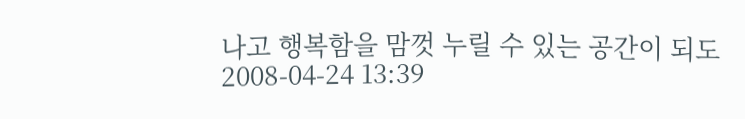나고 행복함을 맘껏 누릴 수 있는 공간이 되도
2008-04-24 13:39